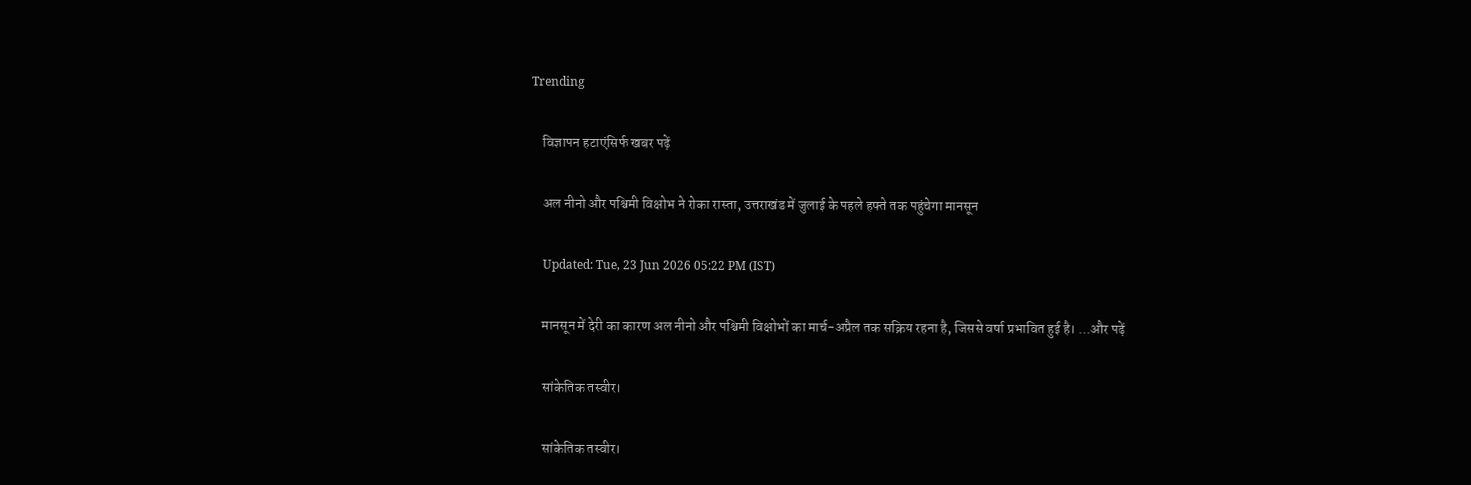Trending

    विज्ञापन हटाएंसिर्फ खबर पढ़ें

    अल नीनो और पश्चिमी विक्षोभ ने रोका रास्ता, उत्तराखंड में जुलाई के पहले हफ्ते तक पहुंचेगा मानसून

    Updated: Tue, 23 Jun 2026 05:22 PM (IST)

    मानसून में देरी का कारण अल नीनो और पश्चिमी विक्षोभों का मार्च-अप्रैल तक सक्रिय रहना है, जिससे वर्षा प्रभावित हुई है। ...और पढ़ें

    सांकेतिक तस्वीर।

    सांकेतिक तस्वीर।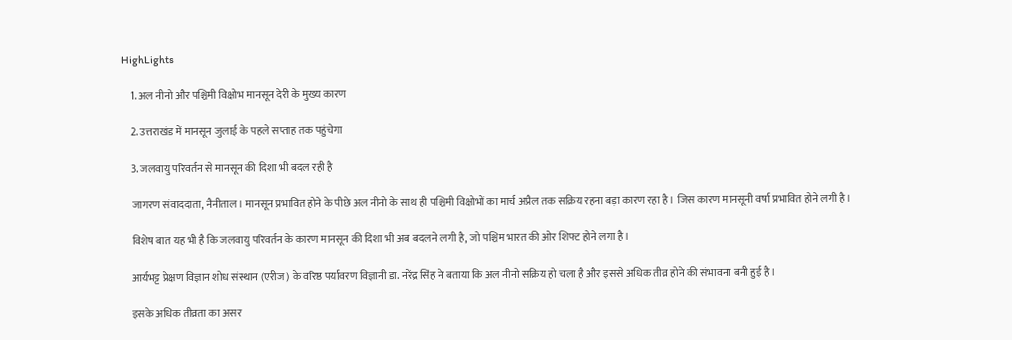HighLights

    1. अल नीनो और पश्चिमी विक्षोभ मानसून देरी के मुख्य कारण

    2. उत्तराखंड में मानसून जुलाई के पहले सप्ताह तक पहुंचेगा

    3. जलवायु परिवर्तन से मानसून की दिशा भी बदल रही है

    जागरण संवाददाता, नैनीताल। मानसून प्रभावित होने के पीछे अल नीनो के साथ ही पश्चिमी विक्षोभों का मार्च अप्रैल तक सक्रिय रहना बड़ा कारण रहा है। जिस कारण मानसूनी वर्षा प्रभावित होने लगी है।

    विशेष बात यह भी है कि जलवायु परिवर्तन के कारण मानसून की दिशा भी अब बदलने लगी है, जो पश्चिम भारत की ओर शिफ्ट होने लगा है।

    आर्यभट्ट प्रेक्षण विज्ञान शोध संस्थान (एरीज) के वरिष्ठ पर्यावरण विज्ञानी डा. नरेंद्र सिंह ने बताया कि अल नीनो सक्रिय हो चला है और इससे अधिक तीव्र होने की संभावना बनी हुई है।

    इसके अधिक तीव्रता का असर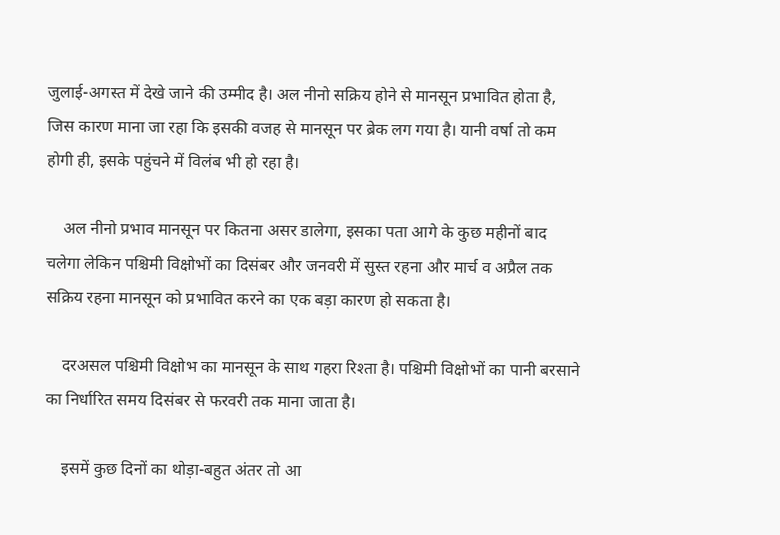जुलाई-अगस्त में देखे जाने की उम्मीद है। अल नीनो सक्रिय होने से मानसून प्रभावित होता है, जिस कारण माना जा रहा कि इसकी वजह से मानसून पर ब्रेक लग गया है। यानी वर्षा तो कम होगी ही, इसके पहुंचने में विलंब भी हो रहा है।

    अल नीनो प्रभाव मानसून पर कितना असर डालेगा, इसका पता आगे के कुछ महीनों बाद चलेगा लेकिन पश्चिमी विक्षोभों का दिसंबर और जनवरी में सुस्त रहना और मार्च व अप्रैल तक सक्रिय रहना मानसून को प्रभावित करने का एक बड़ा कारण हो सकता है।

    दरअसल पश्चिमी विक्षोभ का मानसून के साथ गहरा रिश्ता है। पश्चिमी विक्षोभों का पानी बरसाने का निर्धारित समय दिसंबर से फरवरी तक माना जाता है।

    इसमें कुछ दिनों का थोड़ा-बहुत अंतर तो आ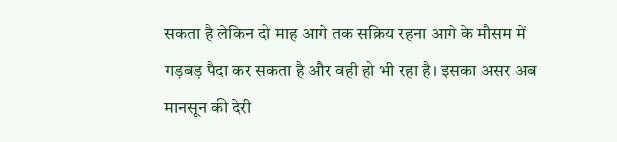सकता है लेकिन दो माह आगे तक सक्रिय रहना आगे के मौसम में गड़बड़ पैदा कर सकता है और वही हो भी रहा है। इसका असर अब मानसून की देरी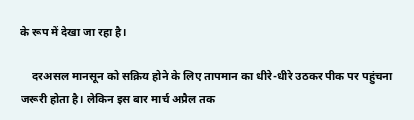के रूप में देखा जा रहा है।

    दरअसल मानसून को सक्रिय होने के लिए तापमान का धीरे-धीरे उठकर पीक पर पहुंचना जरूरी होता है। लेकिन इस बार मार्च अप्रैल तक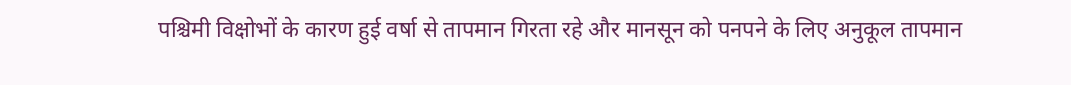पश्चिमी विक्षोभों के कारण हुई वर्षा से तापमान गिरता रहे और मानसून को पनपने के लिए अनुकूल तापमान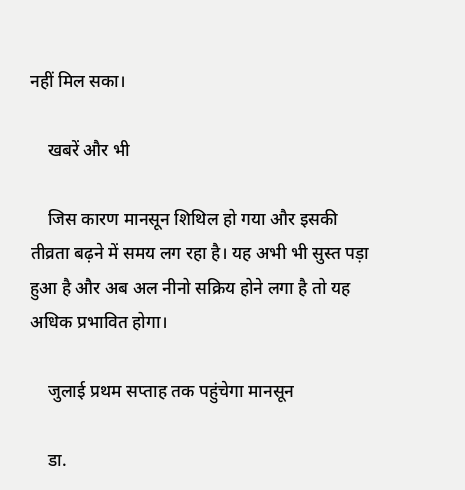नहीं मिल सका।

    खबरें और भी

    जिस कारण मानसून शिथिल हो गया और इसकी तीव्रता बढ़ने में समय लग रहा है। यह अभी भी सुस्त पड़ा हुआ है और अब अल नीनो सक्रिय होने लगा है तो यह अधिक प्रभावित होगा।

    जुलाई प्रथम सप्ताह तक पहुंचेगा मानसून

    डा.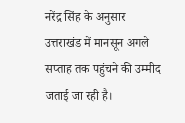नरेंद्र सिंह के अनुसार उत्तराखंड में मानसून अगले सप्ताह तक पहुंचने की उम्मीद जताई जा रही है।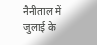नैनीताल में जुलाई के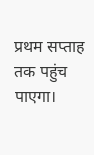प्रथम सप्ताह तक पहुंच पाएगा।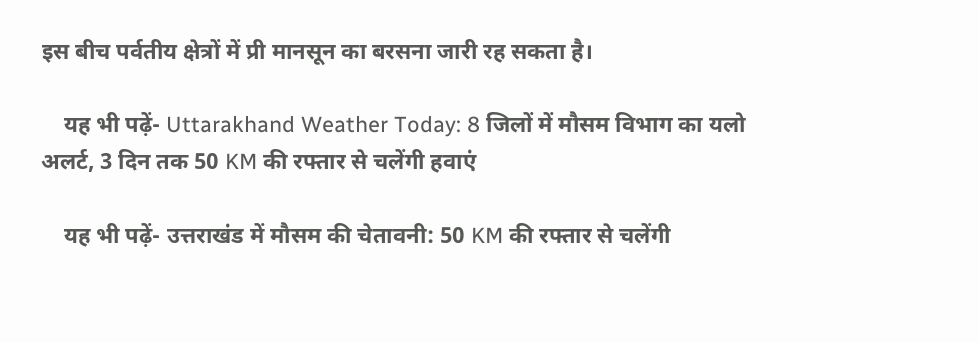इस बीच पर्वतीय क्षेत्रों में प्री मानसून का बरसना जारी रह सकता है।

    यह भी पढ़ें- Uttarakhand Weather Today: 8 जिलों में मौसम विभाग का यलो अलर्ट, 3 दिन तक 50 KM की रफ्तार से चलेंगी हवाएं

    यह भी पढ़ें- उत्तराखंड में मौसम की चेतावनी: 50 KM की रफ्तार से चलेंगी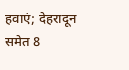हवाएं; देहरादून समेत 8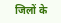जिलों के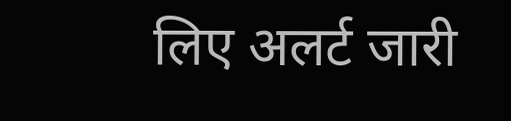लिए अलर्ट जारी